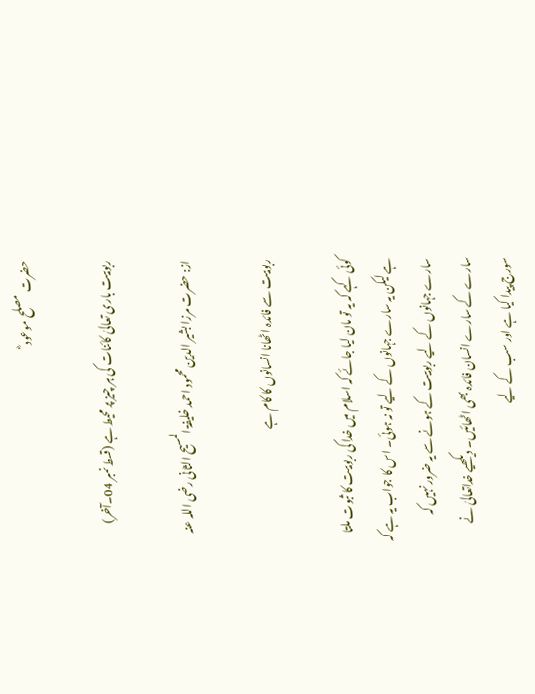حضرت مصلح موعود ؓ

ربوبیت باری تعالیٰ کائنات کی ہر چیز پر محیط ہے (قسط نمبر 04۔آخر)

از: حضرت مرزا بشیر الدین محمود احمد خلیفۃ المسیح الثانی رضی اللہ عنہ

ربوبیت سے فائدہ اٹھانا انسانوں کا کام ہے

کوئی کہے کہ یہ تو مان لیا جائے کہ اسلام میں خدا کی ربوبیت کا ثبوت ملتا ہے لیکن یہ سارے جہانوں کے لیے تو نہ ہوئی۔ اس کا جواب یہ ہے کہ سارے جہانوں کے لیے ربوبیت کے ہونے سے یہ ضرور نہیں کہ سارے کے سارے انسان فائدہ بھی اٹھائیں۔ دیکھیے خداتعالیٰ نے سورج پیدا کیا ہے اور سب کے لیے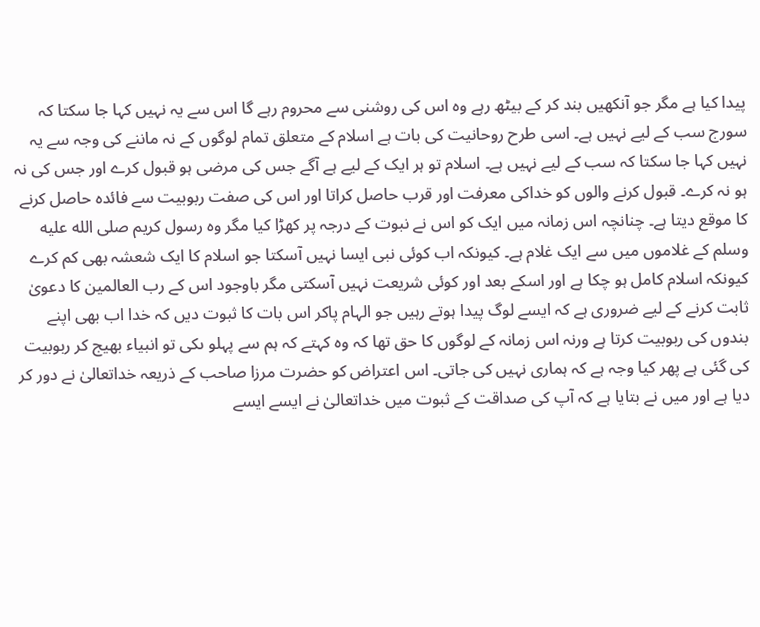پیدا کیا ہے مگر جو آنکھیں بند کر کے بیٹھ رہے وہ اس کی روشنی سے محروم رہے گا اس سے یہ نہیں کہا جا سکتا کہ سورج سب کے لیے نہیں ہے۔ اسی طرح روحانیت کی بات ہے اسلام کے متعلق تمام لوگوں کے نہ ماننے کی وجہ سے یہ نہیں کہا جا سکتا کہ سب کے لیے نہیں ہے۔ اسلام تو ہر ایک کے لیے ہے آگے جس کی مرضی ہو قبول کرے اور جس کی نہ ہو نہ کرے۔ قبول کرنے والوں کو خداکی معرفت اور قرب حاصل کراتا اور اس کی صفت ربوبیت سے فائدہ حاصل کرنے کا موقع دیتا ہے۔ چنانچہ اس زمانہ میں ایک کو اس نے نبوت کے درجہ پر کھڑا کیا مگر وہ رسول کریم صلى الله عليه وسلم کے غلاموں میں سے ایک غلام ہے۔ کیونکہ اب کوئی نبی ایسا نہیں آسکتا جو اسلام کا ایک شعشہ بھی کم کرے کیونکہ اسلام کامل ہو چکا ہے اور اسکے بعد اور کوئی شریعت نہیں آسکتی مگر باوجود اس کے رب العالمین کا دعویٰ ثابت کرنے کے لیے ضروری ہے کہ ایسے لوگ پیدا ہوتے رہیں جو الہام پاکر اس بات کا ثبوت دیں کہ خدا اب بھی اپنے بندوں کی ربوبیت کرتا ہے ورنہ اس زمانہ کے لوگوں کا حق تھا کہ وہ کہتے کہ ہم سے پہلو ںکی تو انبیاء بھیج کر ربوبیت کی گئی ہے پھر کیا وجہ ہے کہ ہماری نہیں کی جاتی۔ اس اعتراض کو حضرت مرزا صاحب کے ذریعہ خداتعالیٰ نے دور کر دیا ہے اور میں نے بتایا ہے کہ آپ کی صداقت کے ثبوت میں خداتعالیٰ نے ایسے ایسے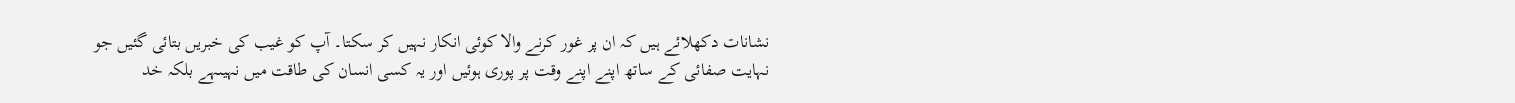نشانات دکھلائے ہیں کہ ان پر غور کرنے والا کوئی انکار نہیں کر سکتا۔ آپ کو غیب کی خبریں بتائی گئیں جو نہایت صفائی کے ساتھ اپنے اپنے وقت پر پوری ہوئیں اور یہ کسی انسان کی طاقت میں نہیںہے بلکہ خد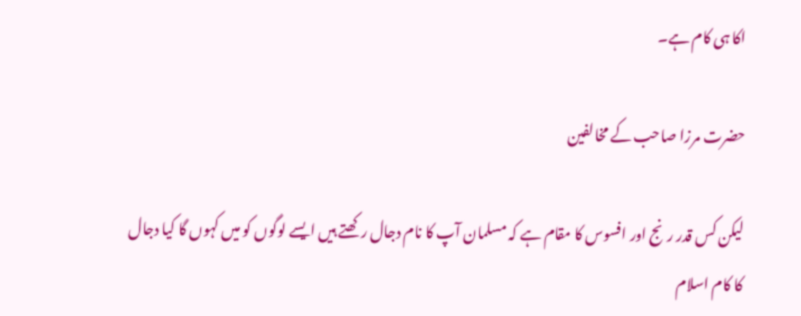اکا ہی کام ہے۔

حضرت مرزا صاحب کے مخالفین

لیکن کس قدر رنج اور افسوس کا مقام ہے کہ مسلمان آپ کا نام دجال رکھتے ہیں ایسے لوگوں کو میں کہوں گا کیا دجال کا کام اسلام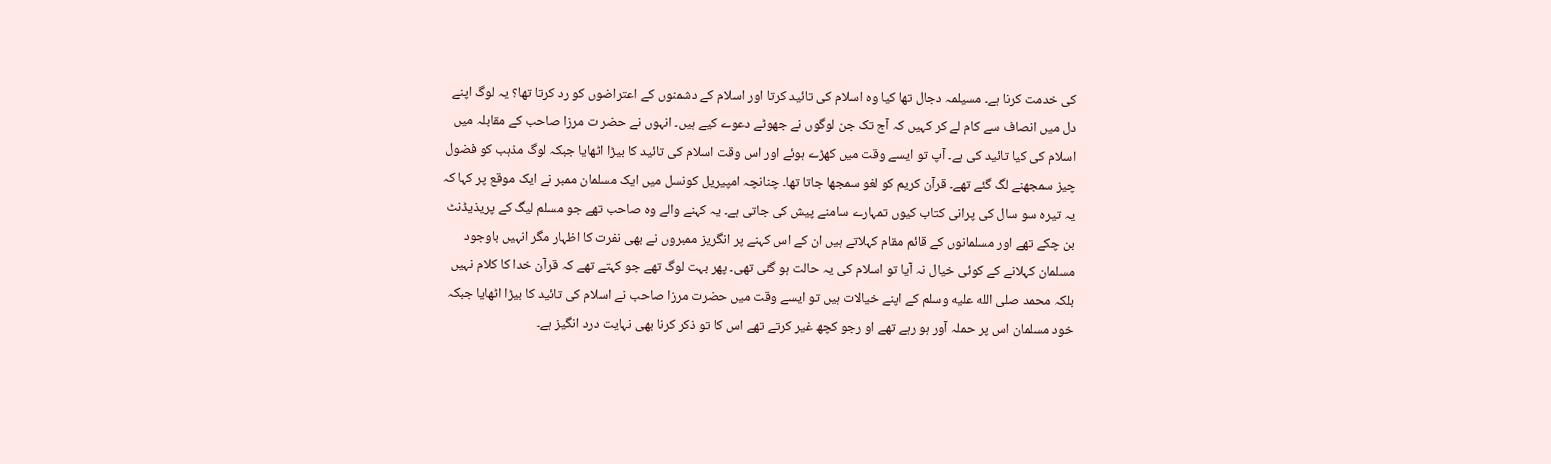کی خدمت کرنا ہے۔ مسیلمہ دجال تھا کیا وہ اسلام کی تائید کرتا اور اسلام کے دشمنوں کے اعتراضوں کو رد کرتا تھا؟ یہ لوگ اپنے دل میں انصاف سے کام لے کر کہیں کہ آج تک جن لوگوں نے جھوٹے دعوے کیے ہیں۔ انہوں نے حضر ت مرزا صاحب کے مقابلہ میں اسلام کی کیا تائید کی ہے۔ آپ تو ایسے وقت میں کھڑے ہوئے اور اس وقت اسلام کی تائید کا بیڑا اٹھایا جبکہ لوگ مذہب کو فضول چیز سمجھنے لگ گئے تھے۔ قرآن کریم کو لغو سمجھا جاتا تھا۔ چنانچہ امپیریل کونسل میں ایک مسلمان ممبر نے ایک موقع پر کہا کہ یہ تیرہ سو سال کی پرانی کتاب کیوں تمہارے سامنے پیش کی جاتی ہے۔ یہ کہنے والے وہ صاحب تھے جو مسلم لیگ کے پریذیڈنٹ بن چکے تھے اور مسلمانوں کے قائم مقام کہلاتے ہیں ان کے اس کہنے پر انگریز ممبروں نے بھی نفرت کا اظہار مگر انہیں باوجود مسلمان کہلانے کے کوئی خیال نہ آیا تو اسلام کی یہ حالت ہو گئی تھی۔ پھر بہت لوگ تھے جو کہتے تھے کہ قرآن خدا کا کلام نہیں بلکہ محمد صلى الله عليه وسلم کے اپنے خیالات ہیں تو ایسے وقت میں حضرت مرزا صاحب نے اسلام کی تائید کا بیڑا اٹھایا جبکہ خود مسلمان اس پر حملہ آور ہو رہے تھے او رجو کچھ غیر کرتے تھے اس کا تو ذکر کرنا بھی نہایت درد انگیز ہے۔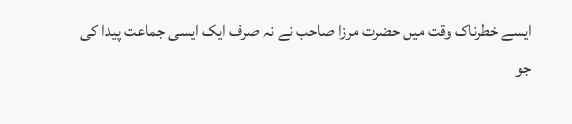ایسے خطرناک وقت میں حضرت مرزا صاحب نے نہ صرف ایک ایسی جماعت پیدا کی جو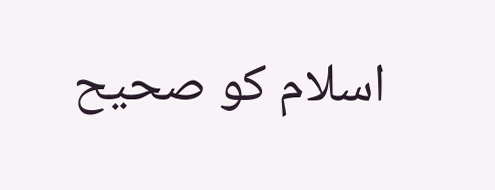اسلام کو صحیح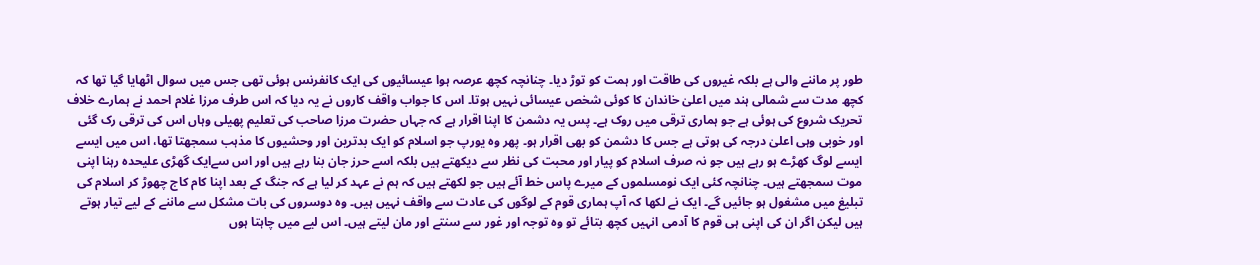طور پر ماننے والی ہے بلکہ غیروں کی طاقت اور ہمت کو توڑ دیا۔ چنانچہ کچھ عرصہ ہوا عیسائیوں کی ایک کانفرنس ہوئی تھی جس میں سوال اٹھایا گیا تھا کہ کچھ مدت سے شمالی ہند میں اعلیٰ خاندان کا کوئی شخص عیسائی نہیں ہوتا۔ اس کا جواب واقف کاروں نے یہ دیا کہ اس طرف مرزا غلام احمد نے ہمارے خلاف تحریک شروع کی ہوئی ہے جو ہماری ترقی میں روک ہے۔ پس یہ دشمن کا اپنا اقرار ہے کہ جہاں حضرت مرزا صاحب کی تعلیم پھیلی وہاں اس کی ترقی رک گئی اور خوبی وہی اعلیٰ درجہ کی ہوتی ہے جس کا دشمن کو بھی اقرار ہو۔ پھر وہ یورپ جو اسلام کو ایک بدترین اور وحشیوں کا مذہب سمجھتا تھا، اس میں ایسے ایسے لوگ کھڑے ہو رہے ہیں جو نہ صرف اسلام کو پیار اور محبت کی نظر سے دیکھتے ہیں بلکہ اسے حرز جان بنا رہے ہیں اور اس سےایک گھڑی علیحدہ رہنا اپنی موت سمجھتے ہیں۔ چنانچہ کئی ایک نومسلموں کے میرے پاس خط آئے ہیں جو لکھتے ہیں کہ ہم نے عہد کر لیا ہے کہ جنگ کے بعد اپنا کام کاج چھوڑ کر اسلام کی تبلیغ میں مشغول ہو جائیں گے۔ ایک نے لکھا کہ آپ ہماری قوم کے لوگوں کی عادت سے واقف نہیں ہیں۔ وہ دوسروں کی بات مشکل سے ماننے کے لیے تیار ہوتے ہیں لیکن اگر ان کی اپنی ہی قوم کا آدمی انہیں کچھ بتائے تو وہ توجہ اور غور سے سنتے اور مان لیتے ہیں۔ اس لیے میں چاہتا ہوں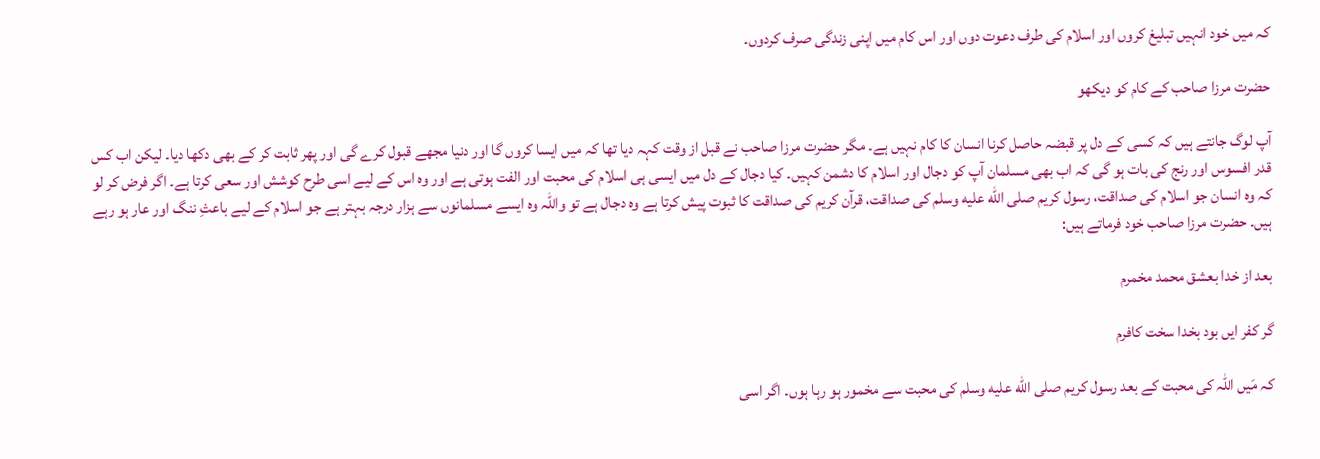کہ میں خود انہیں تبلیغ کروں اور اسلام کی طرف دعوت دوں اور اس کام میں اپنی زندگی صرف کردوں۔

حضرت مرزا صاحب کے کام کو دیکھو

آپ لوگ جانتے ہیں کہ کسی کے دل پر قبضہ حاصل کرنا انسان کا کام نہیں ہے۔ مگر حضرت مرزا صاحب نے قبل از وقت کہہ دیا تھا کہ میں ایسا کروں گا اور دنیا مجھے قبول کرے گی اور پھر ثابت کر کے بھی دکھا دیا۔ لیکن اب کس قدر افسوس اور رنج کی بات ہو گی کہ اب بھی مسلمان آپ کو دجال اور اسلام کا دشمن کہیں۔ کیا دجال کے دل میں ایسی ہی اسلام کی محبت اور الفت ہوتی ہے اور وہ اس کے لیے اسی طرح کوشش اور سعی کرتا ہے۔ اگر فرض کر لو کہ وہ انسان جو اسلام کی صداقت، رسول کریم صلى الله عليه وسلم کی صداقت، قرآن کریم کی صداقت کا ثبوت پیش کرتا ہے وہ دجال ہے تو واللہ وہ ایسے مسلمانوں سے ہزار درجہ بہتر ہے جو اسلام کے لیے باعثِ ننگ اور عار ہو رہے ہیں۔ حضرت مرزا صاحب خود فرماتے ہیں:

بعد از خدا بعشق محمد مخمرم

گر کفر ایں بود بخدا سخت کافرم

کہ مَیں اللہ کی محبت کے بعد رسول کریم صلى الله عليه وسلم کی محبت سے مخمور ہو رہا ہوں۔ اگر اسی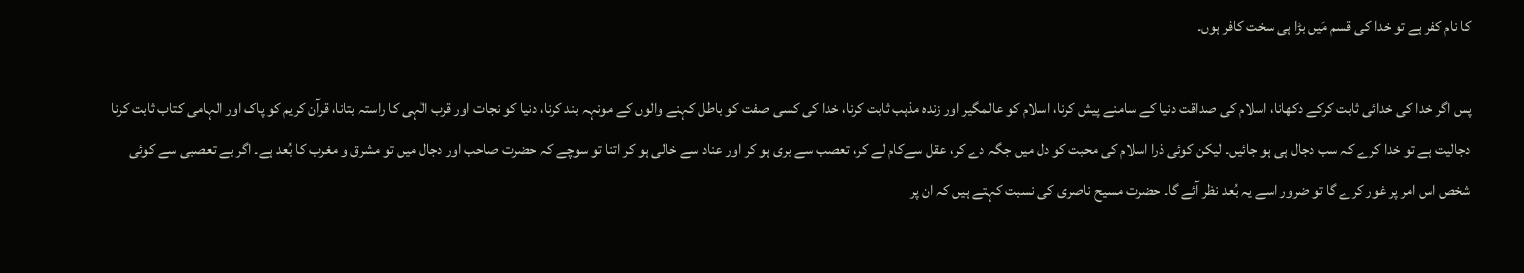کا نام کفر ہے تو خدا کی قسم مَیں بڑا ہی سخت کافر ہوں۔

پس اگر خدا کی خدائی ثابت کرکے دکھانا، اسلام کی صداقت دنیا کے سامنے پیش کرنا، اسلام کو عالمگیر اور زندہ مذہب ثابت کرنا، خدا کی کسی صفت کو باطل کہنے والوں کے مونہہ بند کرنا، دنیا کو نجات اور قرب الٰہی کا راستہ بتانا، قرآن کریم کو پاک اور الہامی کتاب ثابت کرنا دجالیت ہے تو خدا کرے کہ سب دجال ہی ہو جائیں۔ لیکن کوئی ذرا اسلام کی محبت کو دل میں جگہ دے کر، عقل سےکام لے کر، تعصب سے بری ہو کر اور عناد سے خالی ہو کر اتنا تو سوچے کہ حضرت صاحب اور دجال میں تو مشرق و مغرب کا بُعد ہے۔ اگر بے تعصبی سے کوئی شخص اس امر پر غور کرے گا تو ضرور اسے یہ بُعد نظر آئے گا۔ حضرت مسیح ناصری کی نسبت کہتے ہیں کہ ان پر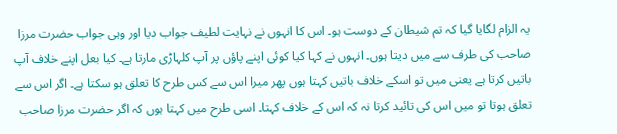یہ الزام لگایا گیا کہ تم شیطان کے دوست ہو۔ اس کا انہوں نے نہایت لطیف جواب دیا اور وہی جواب حضرت مرزا صاحب کی طرف سے میں دیتا ہوں۔ انہوں نے کہا کیا کوئی اپنے پاؤں پر آپ کلہاڑی مارتا ہے۔ کیا بعل اپنے خلاف آپ باتیں کرتا ہے یعنی میں تو اسکے خلاف باتیں کہتا ہوں پھر میرا اس سے کس طرح کا تعلق ہو سکتا ہے۔ اگر اس سے تعلق ہوتا تو میں اس کی تائید کرتا نہ کہ اس کے خلاف کہتا۔ اسی طرح میں کہتا ہوں کہ اگر حضرت مرزا صاحب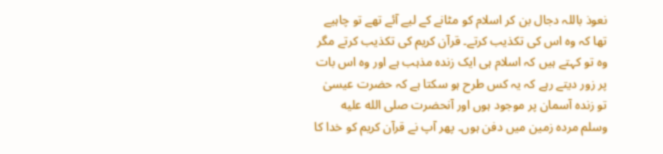نعوذ باللہ دجال بن کر اسلام کو مٹانے کے لیے آئے تھے تو چاہیے تھا کہ وہ اس کی تکذیب کرتے۔ قرآن کریم کی تکذیب کرتے مگر وہ تو کہتے ہیں کہ اسلام ہی ایک زندہ مذہب ہے اور وہ اس بات پر زور دیتے رہے کہ یہ کس طرح ہو سکتا ہے کہ حضرت عیسیٰ تو زندہ آسمان پر موجود ہوں اور آنحضرت صلى الله عليه وسلم مردہ زمین میں دفن ہوں۔ پھر آپ نے قرآن کریم کو خدا کا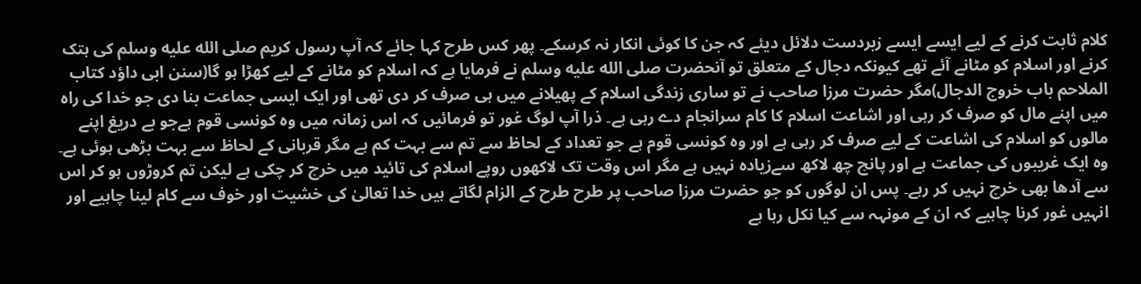کلام ثابت کرنے کے لیے ایسے ایسے زبردست دلائل دیئے کہ جن کا کوئی انکار نہ کرسکے۔ پھر کس طرح کہا جائے کہ آپ رسول کریم صلى الله عليه وسلم کی ہتک کرنے اور اسلام کو مٹانے آئے تھے کیونکہ دجال کے متعلق تو آنحضرت صلى الله عليه وسلم نے فرمایا ہے کہ اسلام کو مٹانے کے لیے کھڑا ہو گا(سنن ابی داؤد کتاب الملاحم باب خروج الدجال)مگر حضرت مرزا صاحب نے تو ساری زندگی اسلام کے پھیلانے میں ہی صرف کر دی تھی اور ایک ایسی جماعت بنا دی جو خدا کی راہ میں اپنے مال کو صرف کر رہی اور اشاعت اسلام کا کام سرانجام دے رہی ہے۔ ذرا آپ لوگ غور تو فرمائیں کہ اس زمانہ میں وہ کونسی قوم ہےجو بے دریغ اپنے مالوں کو اسلام کی اشاعت کے لیے صرف کر رہی ہے اور وہ کونسی قوم ہے جو تعداد کے لحاظ سے تم سے بہت کم ہے مگر قربانی کے لحاظ سے بہت بڑھی ہوئی ہے۔ وہ ایک غریبوں کی جماعت ہے اور پانچ چھ لاکھ سےزیادہ نہیں ہے مگر اس وقت تک لاکھوں روپے اسلام کی تائید میں خرچ کر چکی ہے لیکن تم کروڑوں ہو کر اس سے آدھا بھی خرچ نہیں کر رہے۔ پس ان لوگوں کو جو حضرت مرزا صاحب پر طرح طرح کے الزام لگاتے ہیں خدا تعالیٰ کی خشیت اور خوف سے کام لینا چاہیے اور انہیں غور کرنا چاہیے کہ ان کے مونہہ سے کیا نکل رہا ہے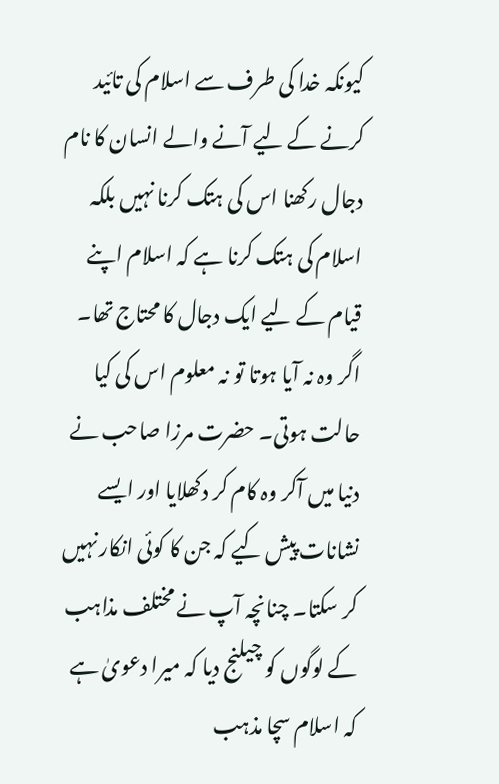کیونکہ خدا کی طرف سے اسلام کی تائید کرنے کے لیے آنے والے انسان کا نام دجال رکھنا اس کی ہتک کرنا نہیں بلکہ اسلام کی ہتک کرنا ہے کہ اسلام اپنے قیام کے لیے ایک دجال کا محتاج تھا۔ اگر وہ نہ آیا ہوتا تو نہ معلوم اس کی کیا حالت ہوتی۔ حضرت مرزا صاحب نے دنیا میں آکر وہ کام کر دکھلایا اور ایسے نشانات پیش کیے کہ جن کا کوئی انکار نہیں کر سکتا۔ چنانچہ آپ نے مختلف مذاہب کے لوگوں کو چیلنج دیا کہ میرا دعویٰ ہے کہ اسلام سچا مذہب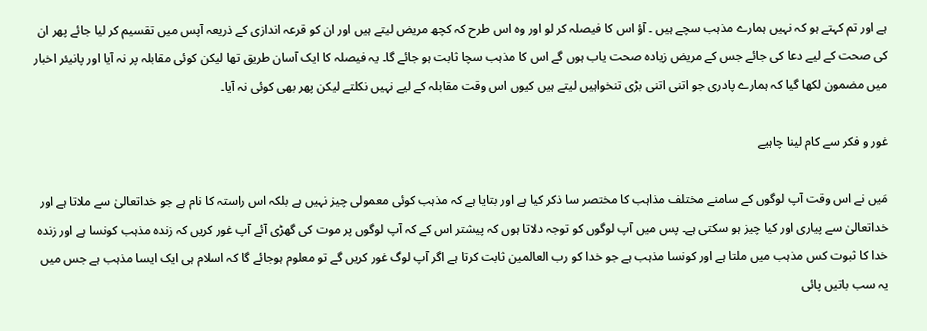ہے اور تم کہتے ہو کہ نہیں ہمارے مذہب سچے ہیں ۔ آؤ اس کا فیصلہ کر لو اور وہ اس طرح کہ کچھ مریض لیتے ہیں اور ان کو قرعہ اندازی کے ذریعہ آپس میں تقسیم کر لیا جائے پھر ان کی صحت کے لیے دعا کی جائے جس کے مریض زیادہ صحت یاب ہوں گے اس کا مذہب سچا ثابت ہو جائے گا۔ یہ فیصلہ کا ایک آسان طریق تھا لیکن کوئی مقابلہ پر نہ آیا اور پانیئر اخبار میں مضمون لکھا گیا کہ ہمارے پادری جو اتنی اتنی بڑی تنخواہیں لیتے ہیں کیوں اس وقت مقابلہ کے لیے نہیں نکلتے لیکن پھر بھی کوئی نہ آیا۔

غور و فکر سے کام لینا چاہیے

مَیں نے اس وقت آپ لوگوں کے سامنے مختلف مذاہب کا مختصر سا ذکر کیا ہے اور بتایا ہے کہ مذہب کوئی معمولی چیز نہیں ہے بلکہ اس راستہ کا نام ہے جو خداتعالیٰ سے ملاتا ہے اور خداتعالیٰ سے پیاری اور کیا چیز ہو سکتی ہے۔ پس میں آپ لوگوں کو توجہ دلاتا ہوں کہ پیشتر اس کے کہ آپ لوگوں پر موت کی گھڑی آئے آپ غور کریں کہ زندہ مذہب کونسا ہے اور زندہ خدا کا ثبوت کس مذہب میں ملتا ہے اور کونسا مذہب ہے جو خدا کو رب العالمین ثابت کرتا ہے اگر آپ لوگ غور کریں گے تو معلوم ہوجائے گا کہ اسلام ہی ایک ایسا مذہب ہے جس میں یہ سب باتیں پائی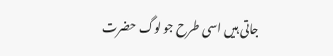جاتی ہیں اسی طرح جو لوگ حضرت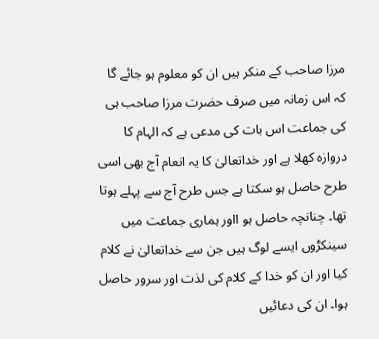مرزا صاحب کے منکر ہیں ان کو معلوم ہو جائے گا کہ اس زمانہ میں صرف حضرت مرزا صاحب ہی کی جماعت اس بات کی مدعی ہے کہ الہام کا دروازہ کھلا ہے اور خداتعالیٰ کا یہ انعام آج بھی اسی طرح حاصل ہو سکتا ہے جس طرح آج سے پہلے ہوتا تھا۔ چنانچہ حاصل ہو ااور ہماری جماعت میں سینکڑوں ایسے لوگ ہیں جن سے خداتعالیٰ نے کلام کیا اور ان کو خدا کے کلام کی لذت اور سرور حاصل ہوا۔ ان کی دعائیں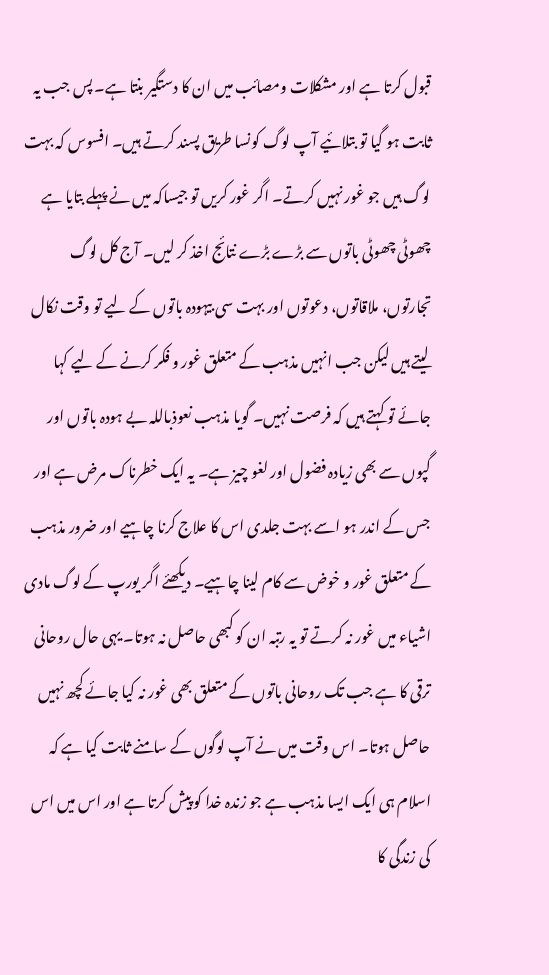قبول کرتا ہے اور مشکلات ومصائب میں ان کا دستگیر بنتا ہے۔ پس جب یہ ثابت ہو گیا تو بتلائیے آپ لوگ کونسا طریق پسند کرتے ہیں۔ افسوس کہ بہت لوگ ہیں جو غور نہیں کرتے۔ اگر غور کریں تو جیساکہ میں نے پہلے بتایا ہے چھوٹی چھوٹی باتوں سے بڑے بڑے نتائج اخذ کر لیں۔ آج کل لوگ تجارتوں، ملاقاتوں، دعوتوں اور بہت سی بیہودہ باتوں کے لیے تو وقت نکال لیتے ہیں لیکن جب انہیں مذہب کے متعلق غور و فکر کرنے کے لیے کہا جائے تو کہتے ہیں کہ فرصت نہیں۔ گویا مذہب نعوذباللہ بے ہودہ باتوں اور گپوں سے بھی زیادہ فضول اور لغو چیز ہے۔ یہ ایک خطرناک مرض ہے اور جس کے اندر ہو اسے بہت جلدی اس کا علاج کرنا چاہیے اور ضرور مذہب کے متعلق غور و خوض سے کام لینا چاہیے۔ دیکھئے اگر یورپ کے لوگ مادی اشیاء میں غور نہ کرتے تو یہ رتبہ ان کو کبھی حاصل نہ ہوتا۔ یہی حال روحانی ترقی کا ہے جب تک روحانی باتوں کے متعلق بھی غور نہ کیا جائے کچھ نہیں حاصل ہوتا۔ اس وقت میں نے آپ لوگوں کے سامنے ثابت کیا ہے کہ اسلام ہی ایک ایسا مذہب ہے جو زندہ خدا کو پیش کرتا ہے اور اس میں اس کی زندگی کا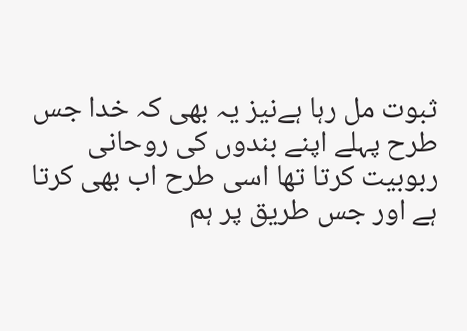ثبوت مل رہا ہےنیز یہ بھی کہ خدا جس طرح پہلے اپنے بندوں کی روحانی ربوبیت کرتا تھا اسی طرح اب بھی کرتا ہے اور جس طریق پر ہم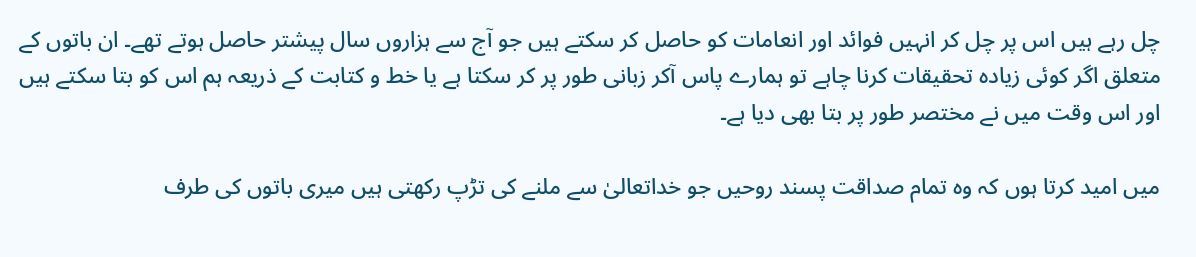چل رہے ہیں اس پر چل کر انہیں فوائد اور انعامات کو حاصل کر سکتے ہیں جو آج سے ہزاروں سال پیشتر حاصل ہوتے تھے۔ ان باتوں کے متعلق اگر کوئی زیادہ تحقیقات کرنا چاہے تو ہمارے پاس آکر زبانی طور پر کر سکتا ہے یا خط و کتابت کے ذریعہ ہم اس کو بتا سکتے ہیں اور اس وقت میں نے مختصر طور پر بتا بھی دیا ہے۔

میں امید کرتا ہوں کہ وہ تمام صداقت پسند روحیں جو خداتعالیٰ سے ملنے کی تڑپ رکھتی ہیں میری باتوں کی طرف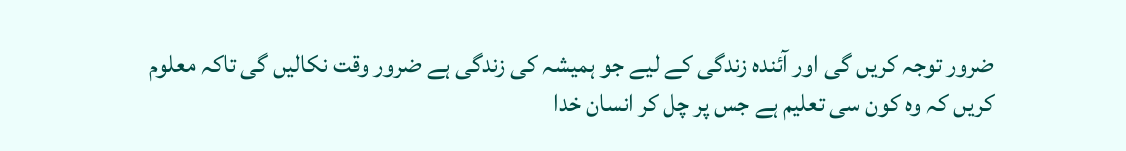ضرور توجہ کریں گی اور آئندہ زندگی کے لیے جو ہمیشہ کی زندگی ہے ضرور وقت نکالیں گی تاکہ معلوم کریں کہ وہ کون سی تعلیم ہے جس پر چل کر انسان خدا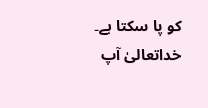کو پا سکتا ہے۔ خداتعالیٰ آپ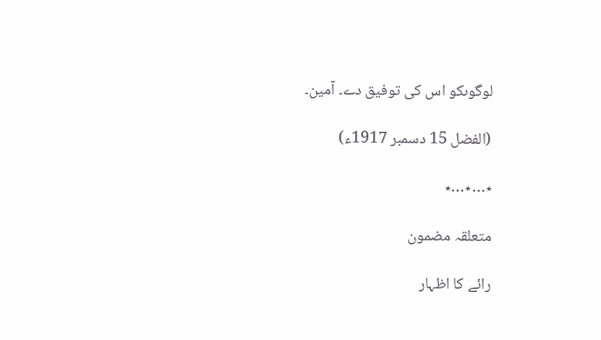لوگوںکو اس کی توفیق دے۔ آمین۔

(الفضل 15 دسمبر 1917ء)

٭…٭…٭

متعلقہ مضمون

رائے کا اظہار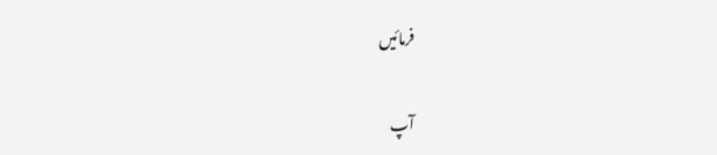فرمائیں

آپ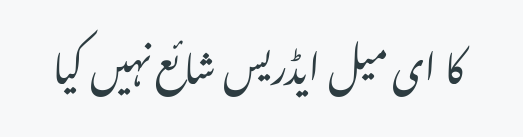کا ای میل ایڈریس شائع نہیں کیا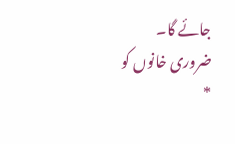جائے گا۔ ضروری خانوں کو *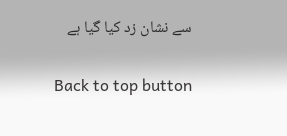سے نشان زد کیا گیا ہے

Back to top button